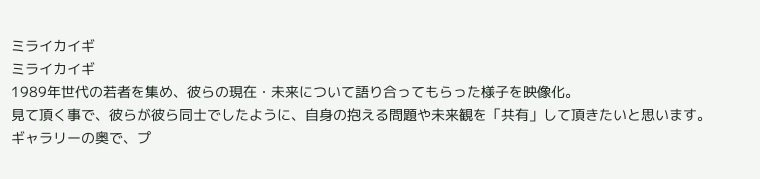ミライカイギ
ミライカイギ
1989年世代の若者を集め、彼らの現在・未来について語り合ってもらった様子を映像化。
見て頂く事で、彼らが彼ら同士でしたように、自身の抱える問題や未来観を「共有」して頂きたいと思います。
ギャラリーの奥で、プ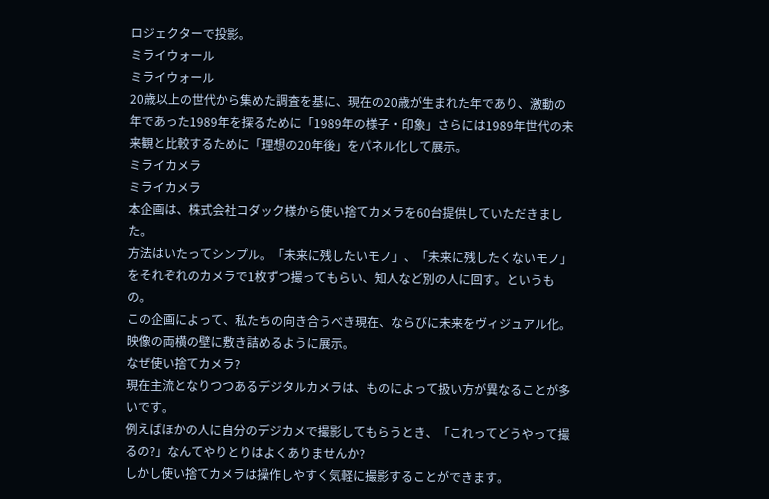ロジェクターで投影。
ミライウォール
ミライウォール
20歳以上の世代から集めた調査を基に、現在の20歳が生まれた年であり、激動の年であった1989年を探るために「1989年の様子・印象」さらには1989年世代の未来観と比較するために「理想の20年後」をパネル化して展示。
ミライカメラ
ミライカメラ
本企画は、株式会社コダック様から使い捨てカメラを60台提供していただきました。
方法はいたってシンプル。「未来に残したいモノ」、「未来に残したくないモノ」をそれぞれのカメラで1枚ずつ撮ってもらい、知人など別の人に回す。というもの。
この企画によって、私たちの向き合うべき現在、ならびに未来をヴィジュアル化。
映像の両横の壁に敷き詰めるように展示。
なぜ使い捨てカメラ?
現在主流となりつつあるデジタルカメラは、ものによって扱い方が異なることが多いです。
例えばほかの人に自分のデジカメで撮影してもらうとき、「これってどうやって撮るの?」なんてやりとりはよくありませんか?
しかし使い捨てカメラは操作しやすく気軽に撮影することができます。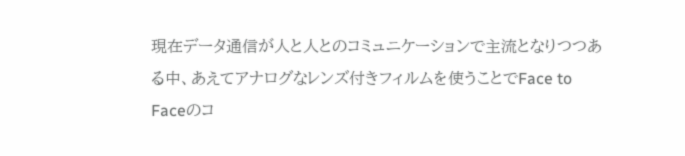現在データ通信が人と人とのコミュニケーションで主流となりつつある中、あえてアナログなレンズ付きフィルムを使うことでFace to Faceのコ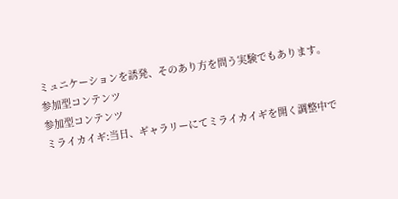ミュニケーションを誘発、そのあり方を問う実験でもあります。
参加型コンテンツ
参加型コンテンツ
ミライカイギ:当日、ギャラリーにてミライカイギを開く調整中で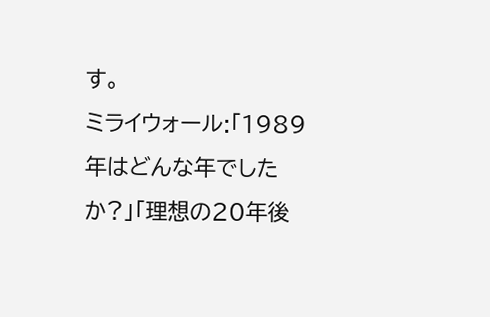す。
ミライウォール:「1989年はどんな年でしたか?」「理想の20年後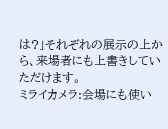は?」それぞれの展示の上から、来場者にも上書きしていただけます。
ミライカメラ:会場にも使い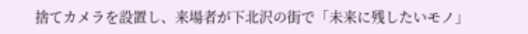捨てカメラを設置し、来場者が下北沢の街で「未来に残したいモノ」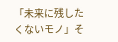「未来に残したくないモノ」そ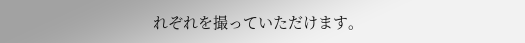れぞれを撮っていただけます。